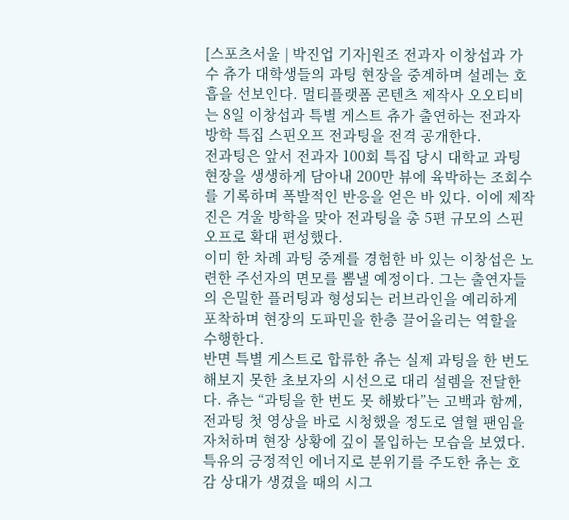[스포츠서울 | 박진업 기자]원조 전과자 이창섭과 가수 츄가 대학생들의 과팅 현장을 중계하며 설레는 호흡을 선보인다. 멀티플랫폼 콘텐츠 제작사 오오티비는 8일 이창섭과 특별 게스트 츄가 출연하는 전과자 방학 특집 스핀오프 전과팅을 전격 공개한다.
전과팅은 앞서 전과자 100회 특집 당시 대학교 과팅 현장을 생생하게 담아내 200만 뷰에 육박하는 조회수를 기록하며 폭발적인 반응을 얻은 바 있다. 이에 제작진은 겨울 방학을 맞아 전과팅을 총 5편 규모의 스핀오프로 확대 편성했다.
이미 한 차례 과팅 중계를 경험한 바 있는 이창섭은 노련한 주선자의 면모를 뽐낼 예정이다. 그는 출연자들의 은밀한 플러팅과 형성되는 러브라인을 예리하게 포착하며 현장의 도파민을 한층 끌어올리는 역할을 수행한다.
반면 특별 게스트로 합류한 츄는 실제 과팅을 한 번도 해보지 못한 초보자의 시선으로 대리 설렘을 전달한다. 츄는 “과팅을 한 번도 못 해봤다”는 고백과 함께, 전과팅 첫 영상을 바로 시청했을 정도로 열혈 팬임을 자처하며 현장 상황에 깊이 몰입하는 모습을 보였다. 특유의 긍정적인 에너지로 분위기를 주도한 츄는 호감 상대가 생겼을 때의 시그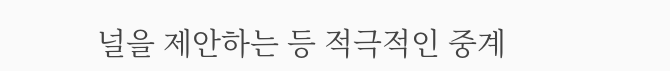널을 제안하는 등 적극적인 중계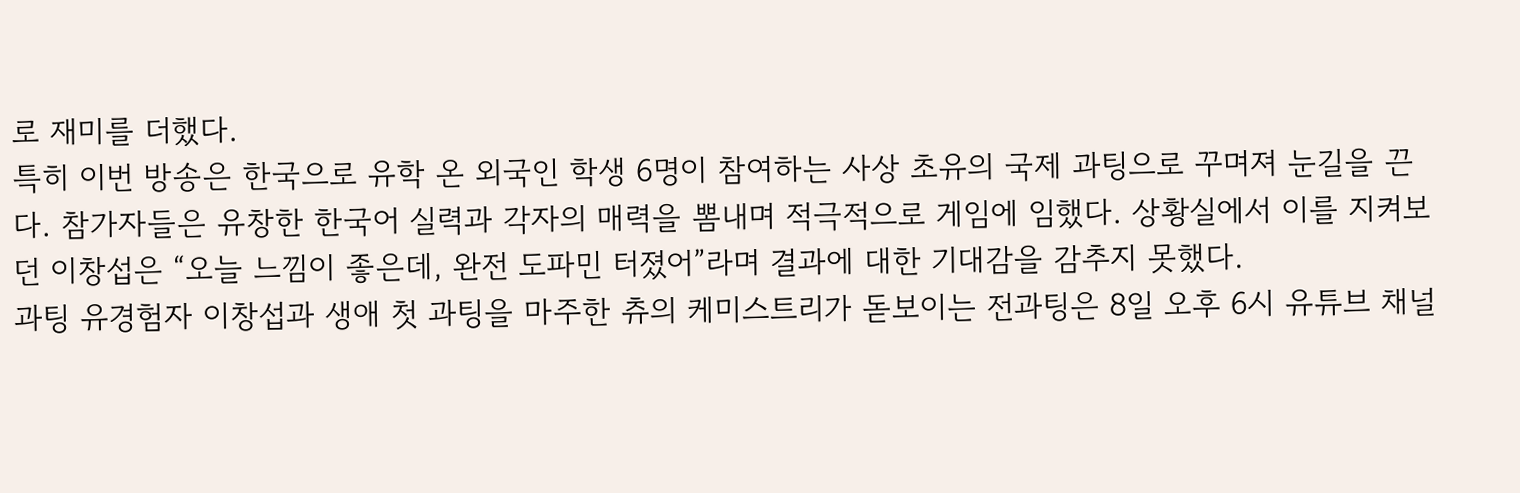로 재미를 더했다.
특히 이번 방송은 한국으로 유학 온 외국인 학생 6명이 참여하는 사상 초유의 국제 과팅으로 꾸며져 눈길을 끈다. 참가자들은 유창한 한국어 실력과 각자의 매력을 뽐내며 적극적으로 게임에 임했다. 상황실에서 이를 지켜보던 이창섭은 “오늘 느낌이 좋은데, 완전 도파민 터졌어”라며 결과에 대한 기대감을 감추지 못했다.
과팅 유경험자 이창섭과 생애 첫 과팅을 마주한 츄의 케미스트리가 돋보이는 전과팅은 8일 오후 6시 유튜브 채널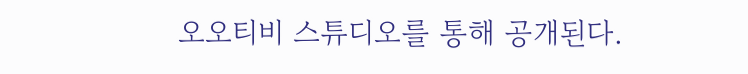오오티비 스튜디오를 통해 공개된다.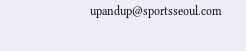upandup@sportsseoul.com